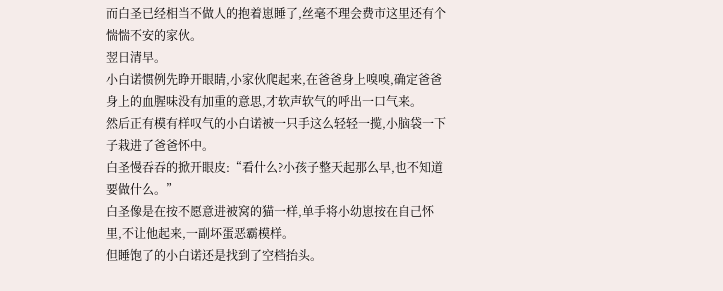而白圣已经相当不做人的抱着崽睡了,丝毫不理会费市这里还有个惴惴不安的家伙。
翌日清早。
小白诺惯例先睁开眼睛,小家伙爬起来,在爸爸身上嗅嗅,确定爸爸身上的血腥味没有加重的意思,才软声软气的呼出一口气来。
然后正有模有样叹气的小白诺被一只手这么轻轻一揽,小脑袋一下子栽进了爸爸怀中。
白圣慢吞吞的掀开眼皮:“看什么?小孩子整天起那么早,也不知道要做什么。”
白圣像是在按不愿意进被窝的猫一样,单手将小幼崽按在自己怀里,不让他起来,一副坏蛋恶霸模样。
但睡饱了的小白诺还是找到了空档抬头。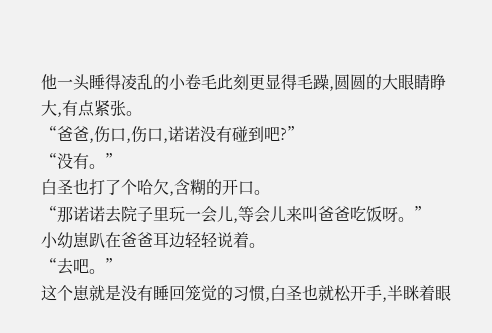他一头睡得凌乱的小卷毛此刻更显得毛躁,圆圆的大眼睛睁大,有点紧张。
“爸爸,伤口,伤口,诺诺没有碰到吧?”
“没有。”
白圣也打了个哈欠,含糊的开口。
“那诺诺去院子里玩一会儿,等会儿来叫爸爸吃饭呀。”
小幼崽趴在爸爸耳边轻轻说着。
“去吧。”
这个崽就是没有睡回笼觉的习惯,白圣也就松开手,半眯着眼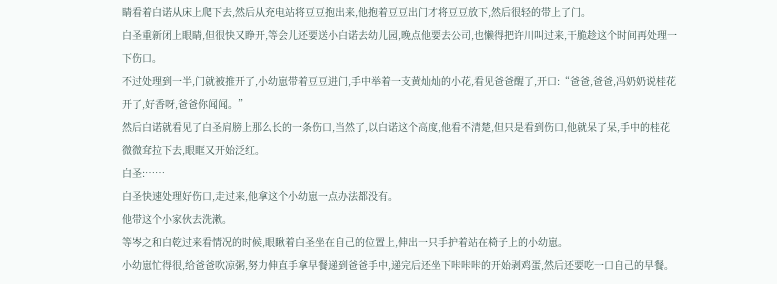睛看着白诺从床上爬下去,然后从充电站将豆豆抱出来,他抱着豆豆出门才将豆豆放下,然后很轻的带上了门。
白圣重新闭上眼睛,但很快又睁开,等会儿还要送小白诺去幼儿园,晚点他要去公司,也懒得把许川叫过来,干脆趁这个时间再处理一下伤口。
不过处理到一半,门就被推开了,小幼崽带着豆豆进门,手中举着一支黄灿灿的小花,看见爸爸醒了,开口:“爸爸,爸爸,冯奶奶说桂花开了,好香呀,爸爸你闻闻。”
然后白诺就看见了白圣肩膀上那么长的一条伤口,当然了,以白诺这个高度,他看不清楚,但只是看到伤口,他就呆了呆,手中的桂花微微耷拉下去,眼眶又开始泛红。
白圣:……
白圣快速处理好伤口,走过来,他拿这个小幼崽一点办法都没有。
他带这个小家伙去洗漱。
等岑之和白乾过来看情况的时候,眼瞅着白圣坐在自己的位置上,伸出一只手护着站在椅子上的小幼崽。
小幼崽忙得很,给爸爸吹凉粥,努力伸直手拿早餐递到爸爸手中,递完后还坐下咔咔咔的开始剥鸡蛋,然后还要吃一口自己的早餐。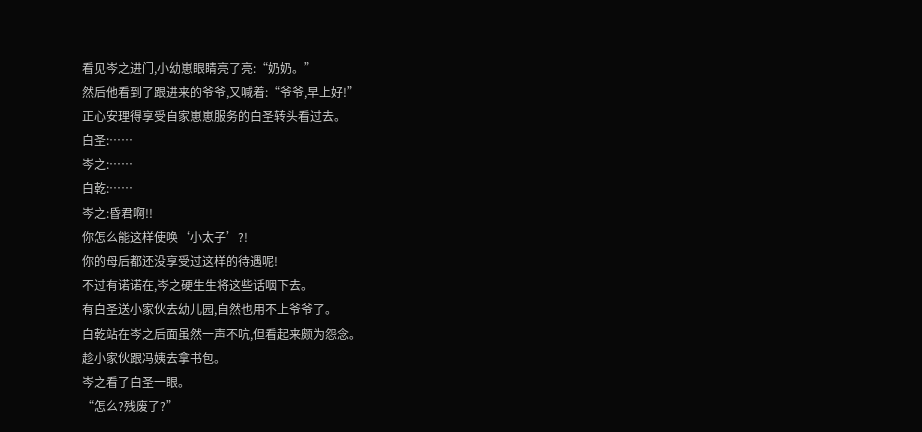看见岑之进门,小幼崽眼睛亮了亮:“奶奶。”
然后他看到了跟进来的爷爷,又喊着:“爷爷,早上好!”
正心安理得享受自家崽崽服务的白圣转头看过去。
白圣:……
岑之:……
白乾:……
岑之:昏君啊!!
你怎么能这样使唤‘小太子’?!
你的母后都还没享受过这样的待遇呢!
不过有诺诺在,岑之硬生生将这些话咽下去。
有白圣送小家伙去幼儿园,自然也用不上爷爷了。
白乾站在岑之后面虽然一声不吭,但看起来颇为怨念。
趁小家伙跟冯姨去拿书包。
岑之看了白圣一眼。
“怎么?残废了?”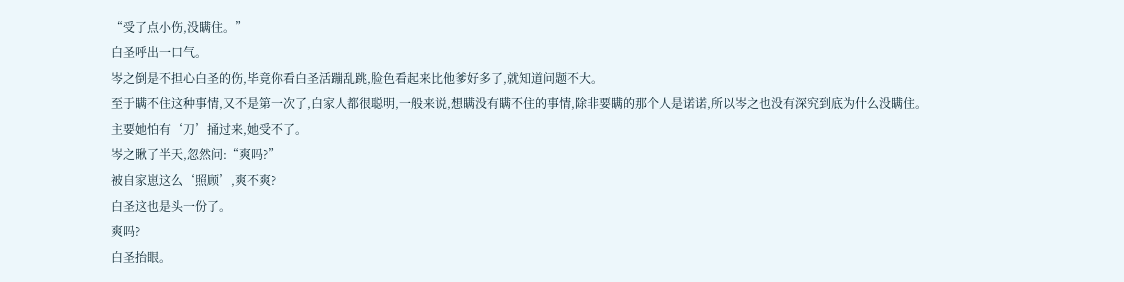“受了点小伤,没瞒住。”
白圣呼出一口气。
岑之倒是不担心白圣的伤,毕竟你看白圣活蹦乱跳,脸色看起来比他爹好多了,就知道问题不大。
至于瞒不住这种事情,又不是第一次了,白家人都很聪明,一般来说,想瞒没有瞒不住的事情,除非要瞒的那个人是诺诺,所以岑之也没有深究到底为什么没瞒住。
主要她怕有‘刀’捅过来,她受不了。
岑之瞅了半天,忽然问:“爽吗?”
被自家崽这么‘照顾’,爽不爽?
白圣这也是头一份了。
爽吗?
白圣抬眼。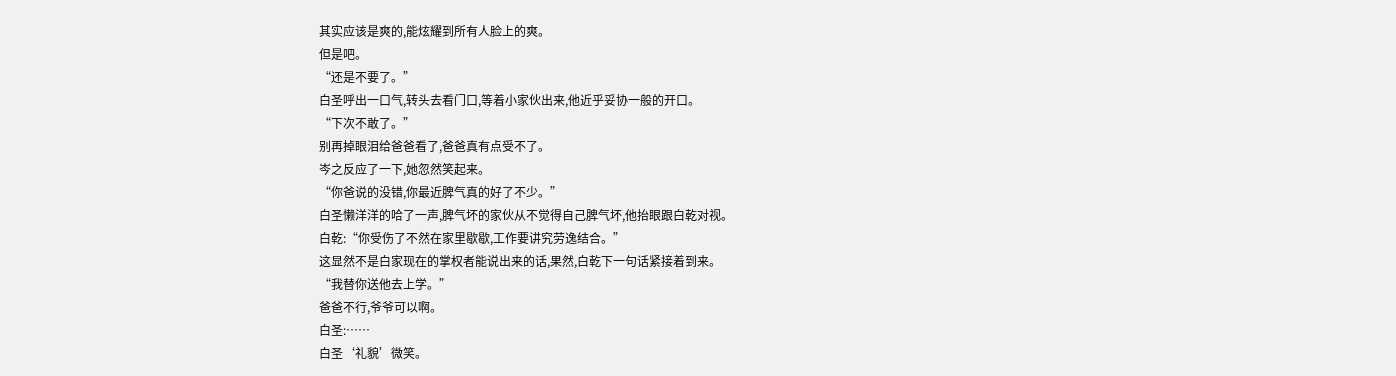其实应该是爽的,能炫耀到所有人脸上的爽。
但是吧。
“还是不要了。”
白圣呼出一口气,转头去看门口,等着小家伙出来,他近乎妥协一般的开口。
“下次不敢了。”
别再掉眼泪给爸爸看了,爸爸真有点受不了。
岑之反应了一下,她忽然笑起来。
“你爸说的没错,你最近脾气真的好了不少。”
白圣懒洋洋的哈了一声,脾气坏的家伙从不觉得自己脾气坏,他抬眼跟白乾对视。
白乾:“你受伤了不然在家里歇歇,工作要讲究劳逸结合。”
这显然不是白家现在的掌权者能说出来的话,果然,白乾下一句话紧接着到来。
“我替你送他去上学。”
爸爸不行,爷爷可以啊。
白圣:……
白圣‘礼貌’微笑。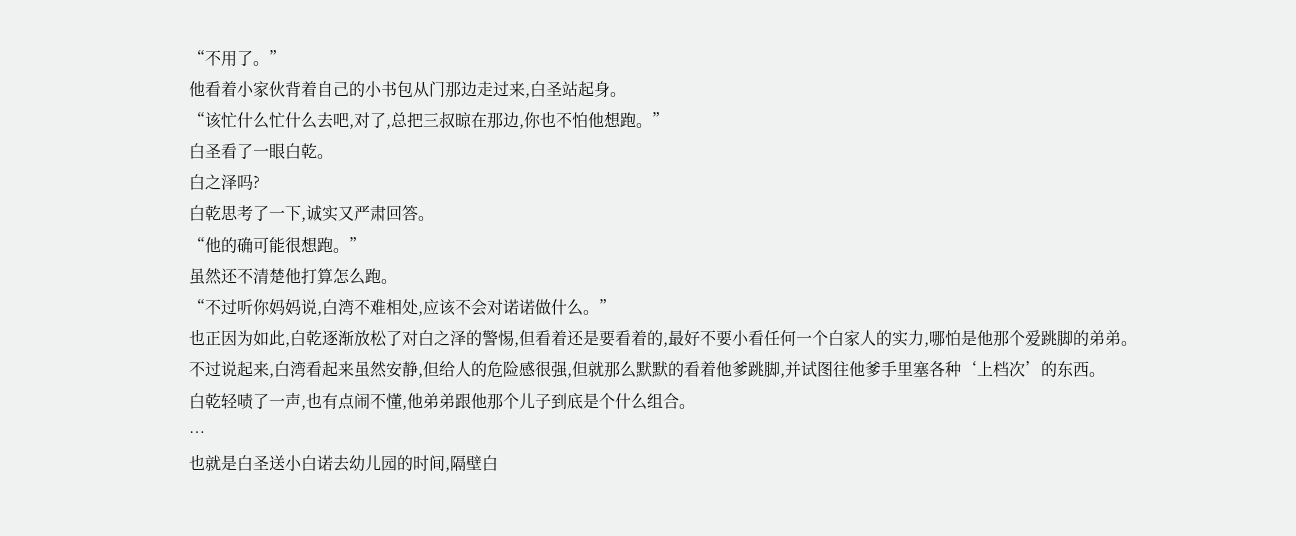“不用了。”
他看着小家伙背着自己的小书包从门那边走过来,白圣站起身。
“该忙什么忙什么去吧,对了,总把三叔晾在那边,你也不怕他想跑。”
白圣看了一眼白乾。
白之泽吗?
白乾思考了一下,诚实又严肃回答。
“他的确可能很想跑。”
虽然还不清楚他打算怎么跑。
“不过听你妈妈说,白湾不难相处,应该不会对诺诺做什么。”
也正因为如此,白乾逐渐放松了对白之泽的警惕,但看着还是要看着的,最好不要小看任何一个白家人的实力,哪怕是他那个爱跳脚的弟弟。
不过说起来,白湾看起来虽然安静,但给人的危险感很强,但就那么默默的看着他爹跳脚,并试图往他爹手里塞各种‘上档次’的东西。
白乾轻啧了一声,也有点闹不懂,他弟弟跟他那个儿子到底是个什么组合。
…
也就是白圣送小白诺去幼儿园的时间,隔壁白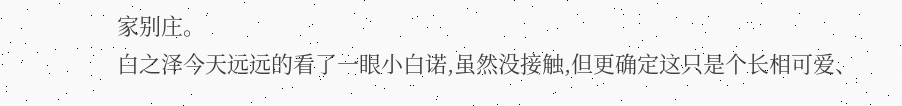家别庄。
白之泽今天远远的看了一眼小白诺,虽然没接触,但更确定这只是个长相可爱、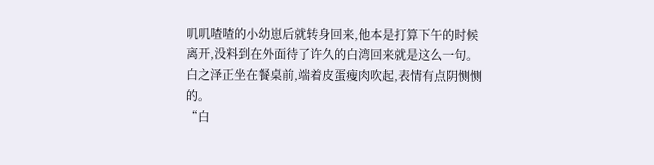叽叽喳喳的小幼崽后就转身回来,他本是打算下午的时候离开,没料到在外面待了许久的白湾回来就是这么一句。
白之泽正坐在餐桌前,端着皮蛋瘦肉吹起,表情有点阴恻恻的。
“白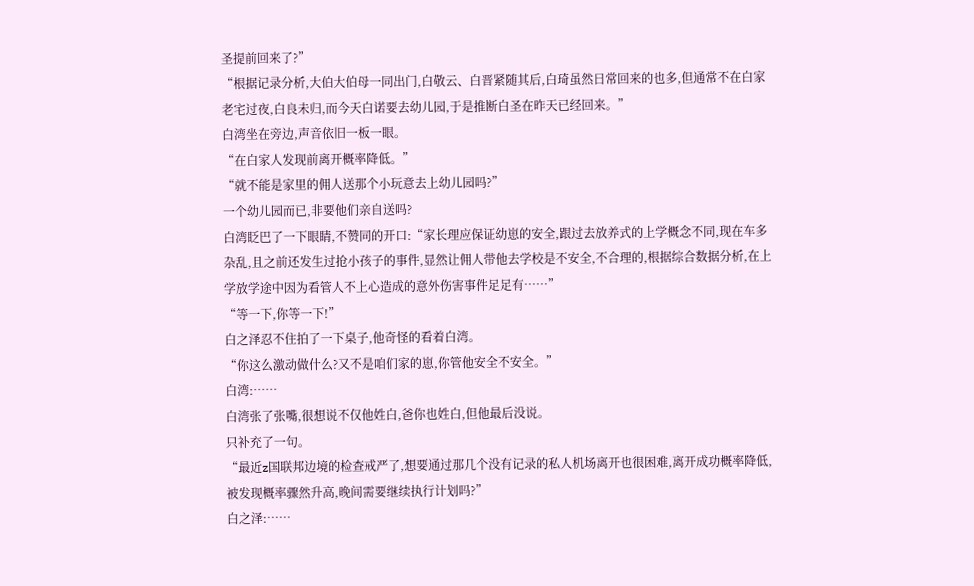圣提前回来了?”
“根据记录分析,大伯大伯母一同出门,白敬云、白晋紧随其后,白琦虽然日常回来的也多,但通常不在白家老宅过夜,白良未归,而今天白诺要去幼儿园,于是推断白圣在昨天已经回来。”
白湾坐在旁边,声音依旧一板一眼。
“在白家人发现前离开概率降低。”
“就不能是家里的佣人送那个小玩意去上幼儿园吗?”
一个幼儿园而已,非要他们亲自送吗?
白湾眨巴了一下眼睛,不赞同的开口:“家长理应保证幼崽的安全,跟过去放养式的上学概念不同,现在车多杂乱,且之前还发生过抢小孩子的事件,显然让佣人带他去学校是不安全,不合理的,根据综合数据分析,在上学放学途中因为看管人不上心造成的意外伤害事件足足有……”
“等一下,你等一下!”
白之泽忍不住拍了一下桌子,他奇怪的看着白湾。
“你这么激动做什么?又不是咱们家的崽,你管他安全不安全。”
白湾:……
白湾张了张嘴,很想说不仅他姓白,爸你也姓白,但他最后没说。
只补充了一句。
“最近z国联邦边境的检查戒严了,想要通过那几个没有记录的私人机场离开也很困难,离开成功概率降低,被发现概率骤然升高,晚间需要继续执行计划吗?”
白之泽:……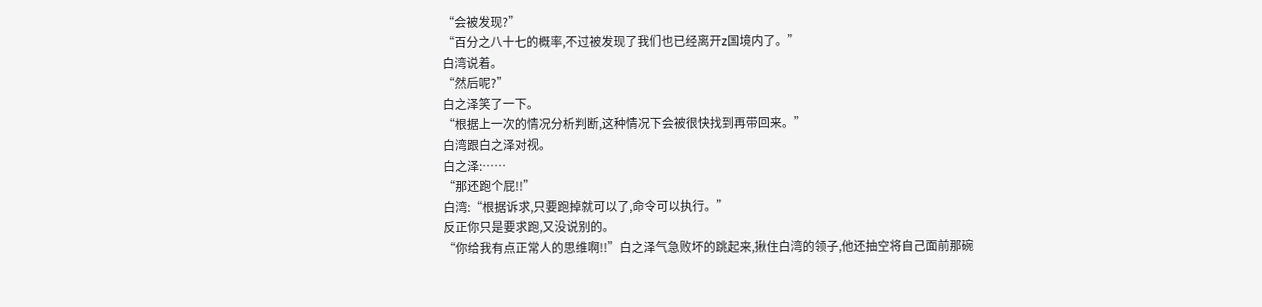“会被发现?”
“百分之八十七的概率,不过被发现了我们也已经离开z国境内了。”
白湾说着。
“然后呢?”
白之泽笑了一下。
“根据上一次的情况分析判断,这种情况下会被很快找到再带回来。”
白湾跟白之泽对视。
白之泽:……
“那还跑个屁!!”
白湾:“根据诉求,只要跑掉就可以了,命令可以执行。”
反正你只是要求跑,又没说别的。
“你给我有点正常人的思维啊!!”白之泽气急败坏的跳起来,揪住白湾的领子,他还抽空将自己面前那碗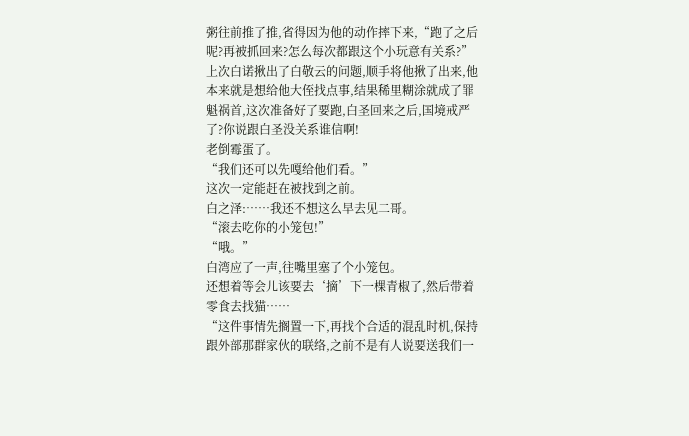粥往前推了推,省得因为他的动作摔下来,“跑了之后呢?再被抓回来?怎么每次都跟这个小玩意有关系?”
上次白诺揪出了白敬云的问题,顺手将他揪了出来,他本来就是想给他大侄找点事,结果稀里糊涂就成了罪魁祸首,这次准备好了要跑,白圣回来之后,国境戒严了?你说跟白圣没关系谁信啊!
老倒霉蛋了。
“我们还可以先嘎给他们看。”
这次一定能赶在被找到之前。
白之泽:……我还不想这么早去见二哥。
“滚去吃你的小笼包!”
“哦。”
白湾应了一声,往嘴里塞了个小笼包。
还想着等会儿该要去‘摘’下一棵青椒了,然后带着零食去找猫……
“这件事情先搁置一下,再找个合适的混乱时机,保持跟外部那群家伙的联络,之前不是有人说要送我们一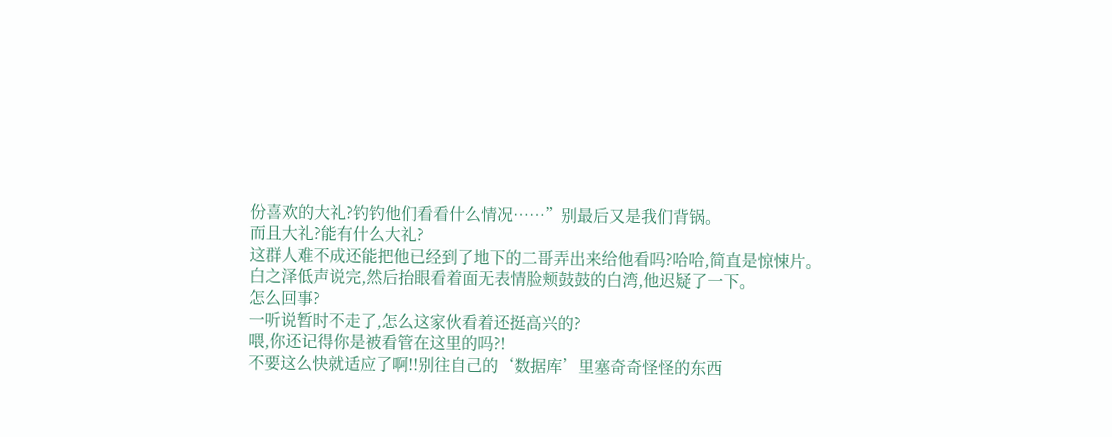份喜欢的大礼?钓钓他们看看什么情况……”别最后又是我们背锅。
而且大礼?能有什么大礼?
这群人难不成还能把他已经到了地下的二哥弄出来给他看吗?哈哈,简直是惊悚片。
白之泽低声说完,然后抬眼看着面无表情脸颊鼓鼓的白湾,他迟疑了一下。
怎么回事?
一听说暂时不走了,怎么这家伙看着还挺高兴的?
喂,你还记得你是被看管在这里的吗?!
不要这么快就适应了啊!!别往自己的‘数据库’里塞奇奇怪怪的东西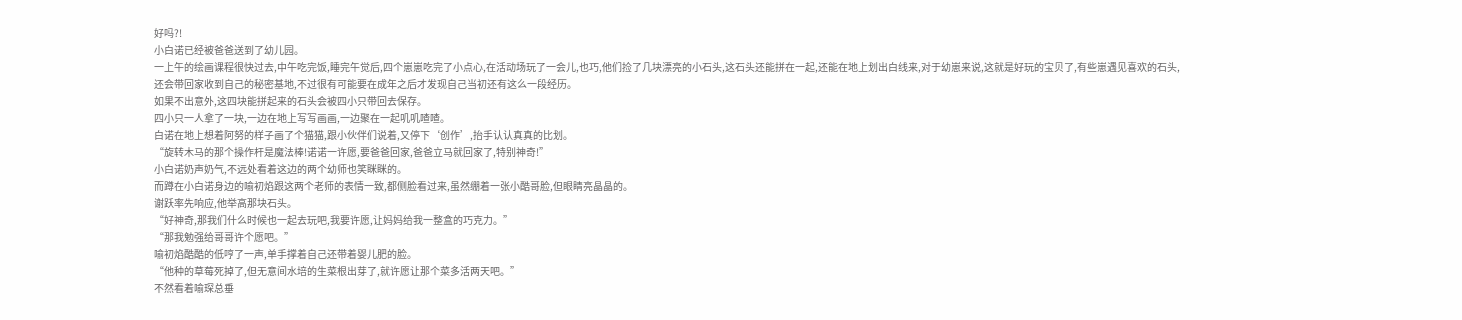好吗?!
小白诺已经被爸爸送到了幼儿园。
一上午的绘画课程很快过去,中午吃完饭,睡完午觉后,四个崽崽吃完了小点心,在活动场玩了一会儿,也巧,他们捡了几块漂亮的小石头,这石头还能拼在一起,还能在地上划出白线来,对于幼崽来说,这就是好玩的宝贝了,有些崽遇见喜欢的石头,还会带回家收到自己的秘密基地,不过很有可能要在成年之后才发现自己当初还有这么一段经历。
如果不出意外,这四块能拼起来的石头会被四小只带回去保存。
四小只一人拿了一块,一边在地上写写画画,一边聚在一起叽叽喳喳。
白诺在地上想着阿努的样子画了个猫猫,跟小伙伴们说着,又停下‘创作’,抬手认认真真的比划。
“旋转木马的那个操作杆是魔法棒!诺诺一许愿,要爸爸回家,爸爸立马就回家了,特别神奇!”
小白诺奶声奶气,不远处看着这边的两个幼师也笑眯眯的。
而蹲在小白诺身边的喻初焰跟这两个老师的表情一致,都侧脸看过来,虽然绷着一张小酷哥脸,但眼睛亮晶晶的。
谢跃率先响应,他举高那块石头。
“好神奇,那我们什么时候也一起去玩吧,我要许愿,让妈妈给我一整盒的巧克力。”
“那我勉强给哥哥许个愿吧。”
喻初焰酷酷的低哼了一声,单手撑着自己还带着婴儿肥的脸。
“他种的草莓死掉了,但无意间水培的生菜根出芽了,就许愿让那个菜多活两天吧。”
不然看着喻琛总垂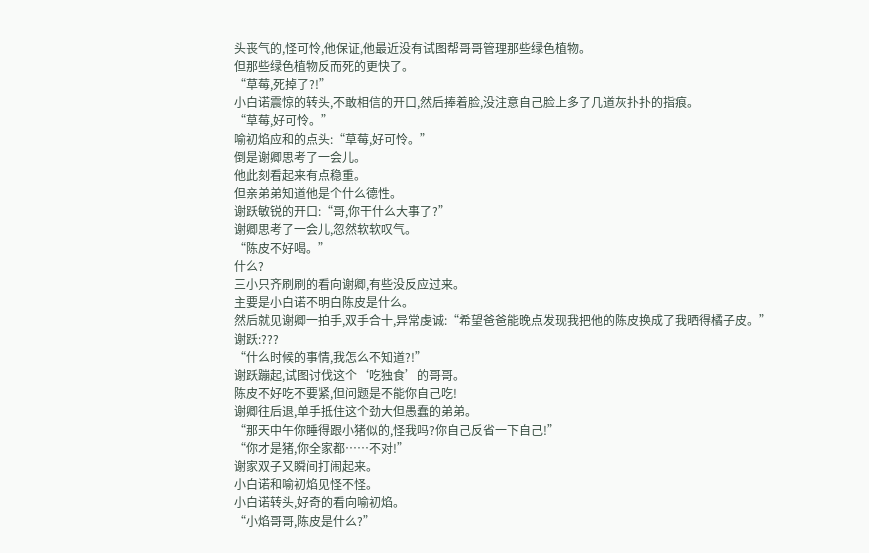头丧气的,怪可怜,他保证,他最近没有试图帮哥哥管理那些绿色植物。
但那些绿色植物反而死的更快了。
“草莓,死掉了?!”
小白诺震惊的转头,不敢相信的开口,然后捧着脸,没注意自己脸上多了几道灰扑扑的指痕。
“草莓,好可怜。”
喻初焰应和的点头:“草莓,好可怜。”
倒是谢卿思考了一会儿。
他此刻看起来有点稳重。
但亲弟弟知道他是个什么德性。
谢跃敏锐的开口:“哥,你干什么大事了?”
谢卿思考了一会儿,忽然软软叹气。
“陈皮不好喝。”
什么?
三小只齐刷刷的看向谢卿,有些没反应过来。
主要是小白诺不明白陈皮是什么。
然后就见谢卿一拍手,双手合十,异常虔诚:“希望爸爸能晚点发现我把他的陈皮换成了我晒得橘子皮。”
谢跃:???
“什么时候的事情,我怎么不知道?!”
谢跃蹦起,试图讨伐这个‘吃独食’的哥哥。
陈皮不好吃不要紧,但问题是不能你自己吃!
谢卿往后退,单手抵住这个劲大但愚蠢的弟弟。
“那天中午你睡得跟小猪似的,怪我吗?你自己反省一下自己!”
“你才是猪,你全家都……不对!”
谢家双子又瞬间打闹起来。
小白诺和喻初焰见怪不怪。
小白诺转头,好奇的看向喻初焰。
“小焰哥哥,陈皮是什么?”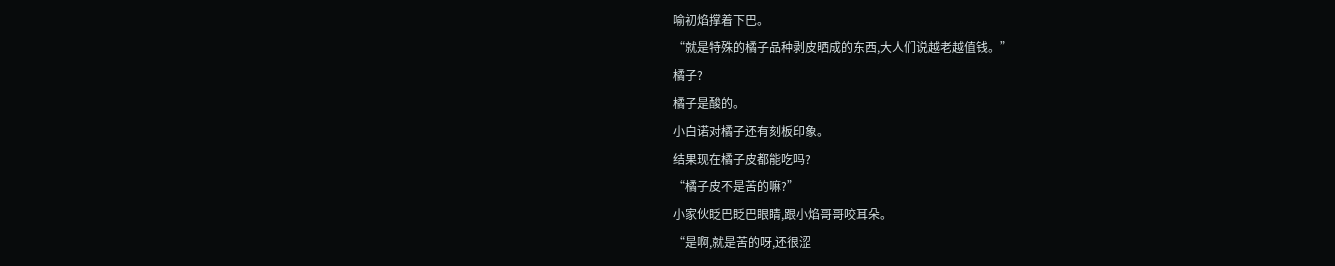喻初焰撑着下巴。
“就是特殊的橘子品种剥皮晒成的东西,大人们说越老越值钱。”
橘子?
橘子是酸的。
小白诺对橘子还有刻板印象。
结果现在橘子皮都能吃吗?
“橘子皮不是苦的嘛?”
小家伙眨巴眨巴眼睛,跟小焰哥哥咬耳朵。
“是啊,就是苦的呀,还很涩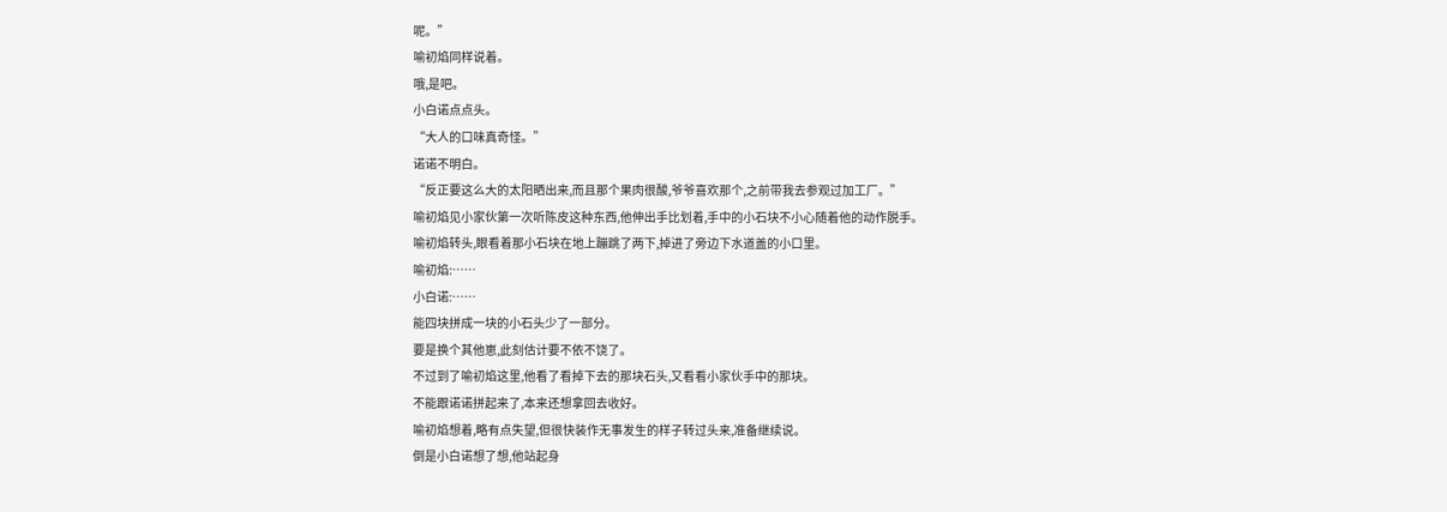呢。”
喻初焰同样说着。
哦,是吧。
小白诺点点头。
“大人的口味真奇怪。”
诺诺不明白。
“反正要这么大的太阳晒出来,而且那个果肉很酸,爷爷喜欢那个,之前带我去参观过加工厂。”
喻初焰见小家伙第一次听陈皮这种东西,他伸出手比划着,手中的小石块不小心随着他的动作脱手。
喻初焰转头,眼看着那小石块在地上蹦跳了两下,掉进了旁边下水道盖的小口里。
喻初焰:……
小白诺:……
能四块拼成一块的小石头少了一部分。
要是换个其他崽,此刻估计要不依不饶了。
不过到了喻初焰这里,他看了看掉下去的那块石头,又看看小家伙手中的那块。
不能跟诺诺拼起来了,本来还想拿回去收好。
喻初焰想着,略有点失望,但很快装作无事发生的样子转过头来,准备继续说。
倒是小白诺想了想,他站起身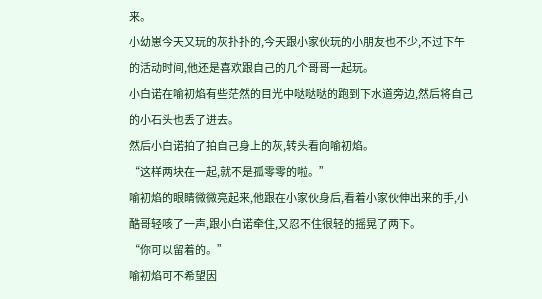来。
小幼崽今天又玩的灰扑扑的,今天跟小家伙玩的小朋友也不少,不过下午的活动时间,他还是喜欢跟自己的几个哥哥一起玩。
小白诺在喻初焰有些茫然的目光中哒哒哒的跑到下水道旁边,然后将自己的小石头也丢了进去。
然后小白诺拍了拍自己身上的灰,转头看向喻初焰。
“这样两块在一起,就不是孤零零的啦。”
喻初焰的眼睛微微亮起来,他跟在小家伙身后,看着小家伙伸出来的手,小酷哥轻咳了一声,跟小白诺牵住,又忍不住很轻的摇晃了两下。
“你可以留着的。”
喻初焰可不希望因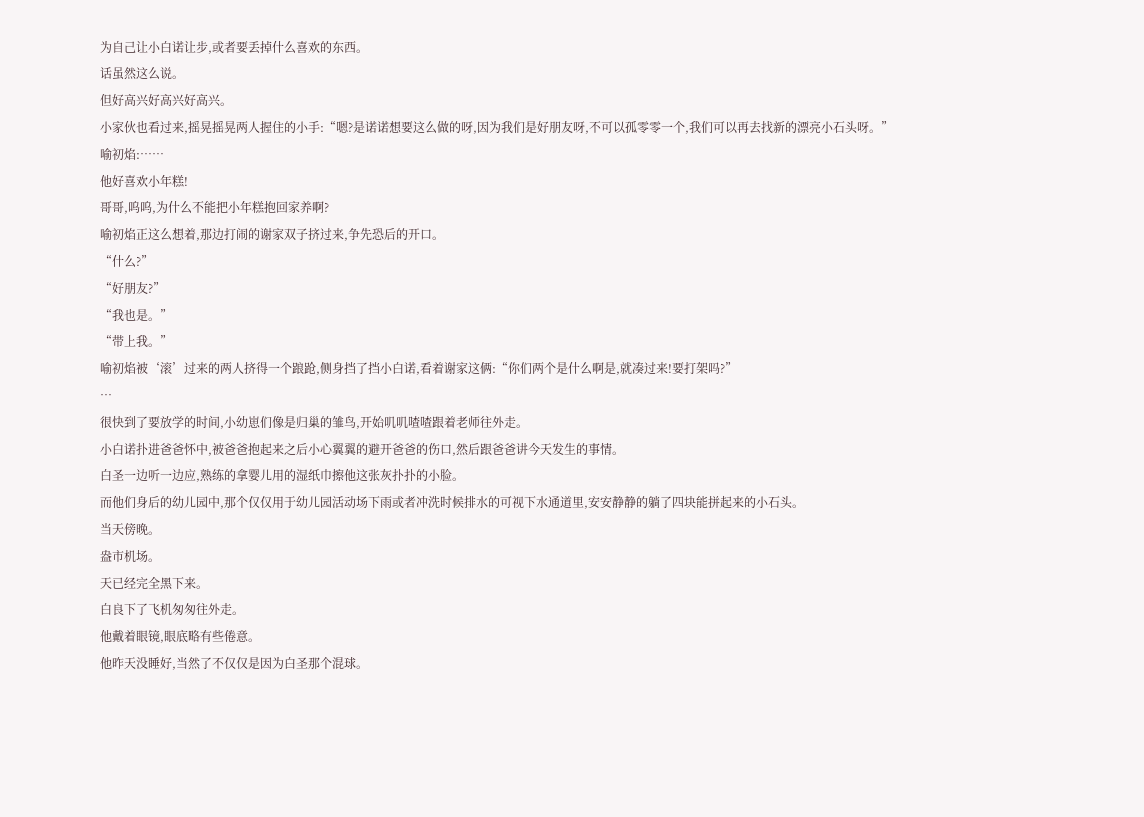为自己让小白诺让步,或者要丢掉什么喜欢的东西。
话虽然这么说。
但好高兴好高兴好高兴。
小家伙也看过来,摇晃摇晃两人握住的小手:“嗯?是诺诺想要这么做的呀,因为我们是好朋友呀,不可以孤零零一个,我们可以再去找新的漂亮小石头呀。”
喻初焰:……
他好喜欢小年糕!
哥哥,呜呜,为什么不能把小年糕抱回家养啊?
喻初焰正这么想着,那边打闹的谢家双子挤过来,争先恐后的开口。
“什么?”
“好朋友?”
“我也是。”
“带上我。”
喻初焰被‘滚’过来的两人挤得一个踉跄,侧身挡了挡小白诺,看着谢家这俩:“你们两个是什么啊是,就凑过来!要打架吗?”
…
很快到了要放学的时间,小幼崽们像是归巢的雏鸟,开始叽叽喳喳跟着老师往外走。
小白诺扑进爸爸怀中,被爸爸抱起来之后小心翼翼的避开爸爸的伤口,然后跟爸爸讲今天发生的事情。
白圣一边听一边应,熟练的拿婴儿用的湿纸巾擦他这张灰扑扑的小脸。
而他们身后的幼儿园中,那个仅仅用于幼儿园活动场下雨或者冲洗时候排水的可视下水通道里,安安静静的躺了四块能拼起来的小石头。
当天傍晚。
盎市机场。
天已经完全黑下来。
白良下了飞机匆匆往外走。
他戴着眼镜,眼底略有些倦意。
他昨天没睡好,当然了不仅仅是因为白圣那个混球。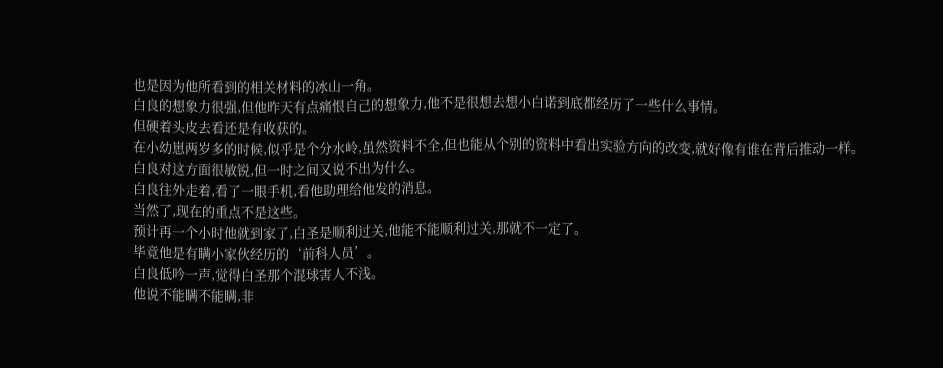也是因为他所看到的相关材料的冰山一角。
白良的想象力很强,但他昨天有点痛恨自己的想象力,他不是很想去想小白诺到底都经历了一些什么事情。
但硬着头皮去看还是有收获的。
在小幼崽两岁多的时候,似乎是个分水岭,虽然资料不全,但也能从个别的资料中看出实验方向的改变,就好像有谁在背后推动一样。
白良对这方面很敏锐,但一时之间又说不出为什么。
白良往外走着,看了一眼手机,看他助理给他发的消息。
当然了,现在的重点不是这些。
预计再一个小时他就到家了,白圣是顺利过关,他能不能顺利过关,那就不一定了。
毕竟他是有瞒小家伙经历的‘前科人员’。
白良低吟一声,觉得白圣那个混球害人不浅。
他说不能瞒不能瞒,非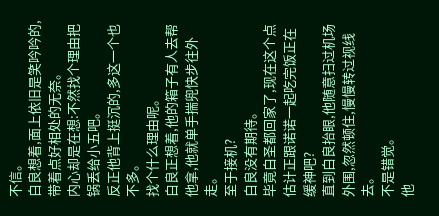不信。
白良想着,面上依旧是笑吟吟的,带着点好相处的无奈。
内心却是在想:不然找个理由把锅丢给小五吧。
反正他背上挺沉的,多这一个也不多。
找个什么理由呢。
白良正想着,他的箱子有人去帮他拿,他就单手揣兜快步往外走。
至于接机?
白良没有期待。
毕竟白圣都回家了,现在这个点估计正跟诺诺一起吃完饭正在缓神吧?
直到白良抬眼,他随意扫过机场外围,忽然顿住,慢慢转过视线去。
不是错觉。
他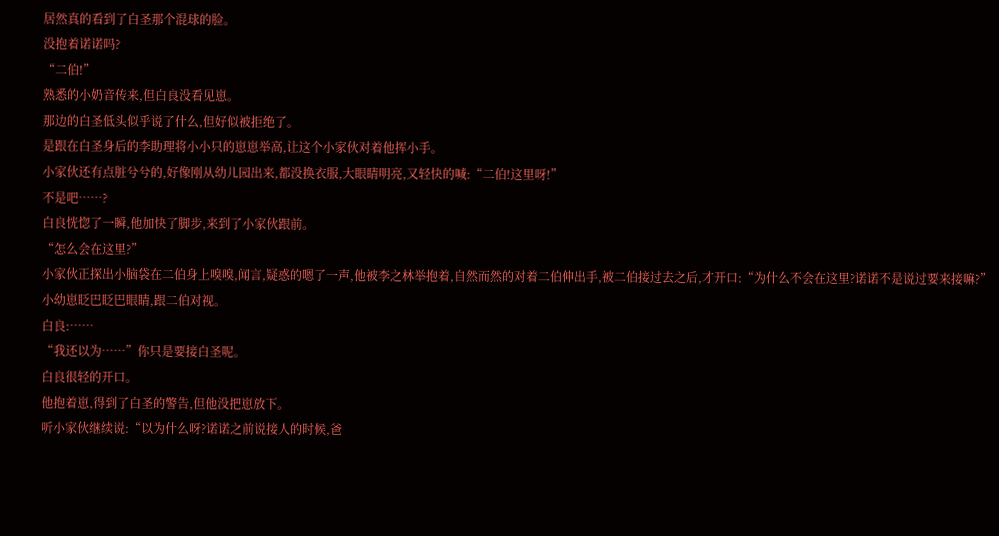居然真的看到了白圣那个混球的脸。
没抱着诺诺吗?
“二伯!”
熟悉的小奶音传来,但白良没看见崽。
那边的白圣低头似乎说了什么,但好似被拒绝了。
是跟在白圣身后的李助理将小小只的崽崽举高,让这个小家伙对着他挥小手。
小家伙还有点脏兮兮的,好像刚从幼儿园出来,都没换衣服,大眼睛明亮,又轻快的喊:“二伯!这里呀!”
不是吧……?
白良恍惚了一瞬,他加快了脚步,来到了小家伙跟前。
“怎么会在这里?”
小家伙正探出小脑袋在二伯身上嗅嗅,闻言,疑惑的嗯了一声,他被李之林举抱着,自然而然的对着二伯伸出手,被二伯接过去之后,才开口:“为什么不会在这里?诺诺不是说过要来接嘛?”
小幼崽眨巴眨巴眼睛,跟二伯对视。
白良:……
“我还以为……”你只是要接白圣呢。
白良很轻的开口。
他抱着崽,得到了白圣的警告,但他没把崽放下。
听小家伙继续说:“以为什么呀?诺诺之前说接人的时候,爸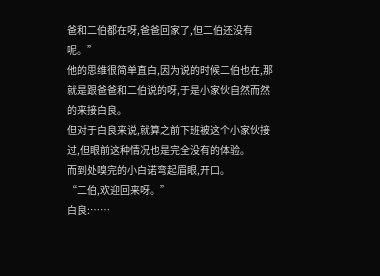爸和二伯都在呀,爸爸回家了,但二伯还没有呢。”
他的思维很简单直白,因为说的时候二伯也在,那就是跟爸爸和二伯说的呀,于是小家伙自然而然的来接白良。
但对于白良来说,就算之前下班被这个小家伙接过,但眼前这种情况也是完全没有的体验。
而到处嗅完的小白诺弯起眉眼,开口。
“二伯,欢迎回来呀。”
白良:……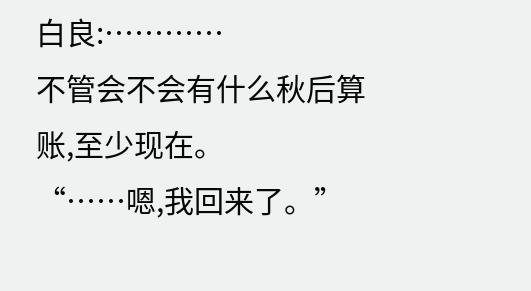白良:…………
不管会不会有什么秋后算账,至少现在。
“……嗯,我回来了。”